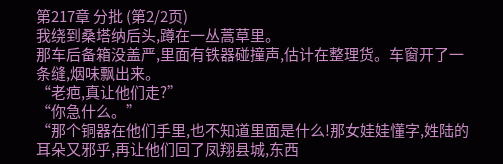第217章 分批 (第2/2页)
我绕到桑塔纳后头,蹲在一丛蒿草里。
那车后备箱没盖严,里面有铁器碰撞声,估计在整理货。车窗开了一条缝,烟味飘出来。
“老疤,真让他们走?”
“你急什么。”
“那个铜器在他们手里,也不知道里面是什么!那女娃娃懂字,姓陆的耳朵又邪乎,再让他们回了凤翔县城,东西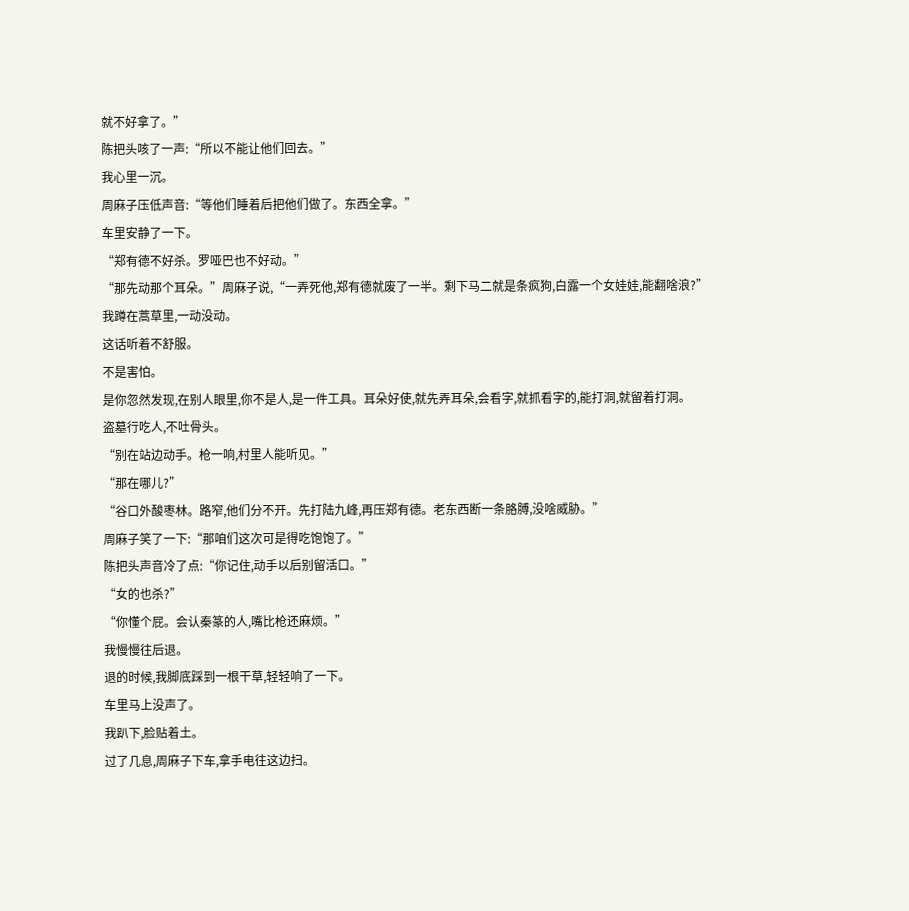就不好拿了。”
陈把头咳了一声:“所以不能让他们回去。”
我心里一沉。
周麻子压低声音:“等他们睡着后把他们做了。东西全拿。”
车里安静了一下。
“郑有德不好杀。罗哑巴也不好动。”
“那先动那个耳朵。”周麻子说,“一弄死他,郑有德就废了一半。剩下马二就是条疯狗,白露一个女娃娃,能翻啥浪?”
我蹲在蒿草里,一动没动。
这话听着不舒服。
不是害怕。
是你忽然发现,在别人眼里,你不是人,是一件工具。耳朵好使,就先弄耳朵,会看字,就抓看字的,能打洞,就留着打洞。
盗墓行吃人,不吐骨头。
“别在站边动手。枪一响,村里人能听见。”
“那在哪儿?”
“谷口外酸枣林。路窄,他们分不开。先打陆九峰,再压郑有德。老东西断一条胳膊,没啥威胁。”
周麻子笑了一下:“那咱们这次可是得吃饱饱了。”
陈把头声音冷了点:“你记住,动手以后别留活口。”
“女的也杀?”
“你懂个屁。会认秦篆的人,嘴比枪还麻烦。”
我慢慢往后退。
退的时候,我脚底踩到一根干草,轻轻响了一下。
车里马上没声了。
我趴下,脸贴着土。
过了几息,周麻子下车,拿手电往这边扫。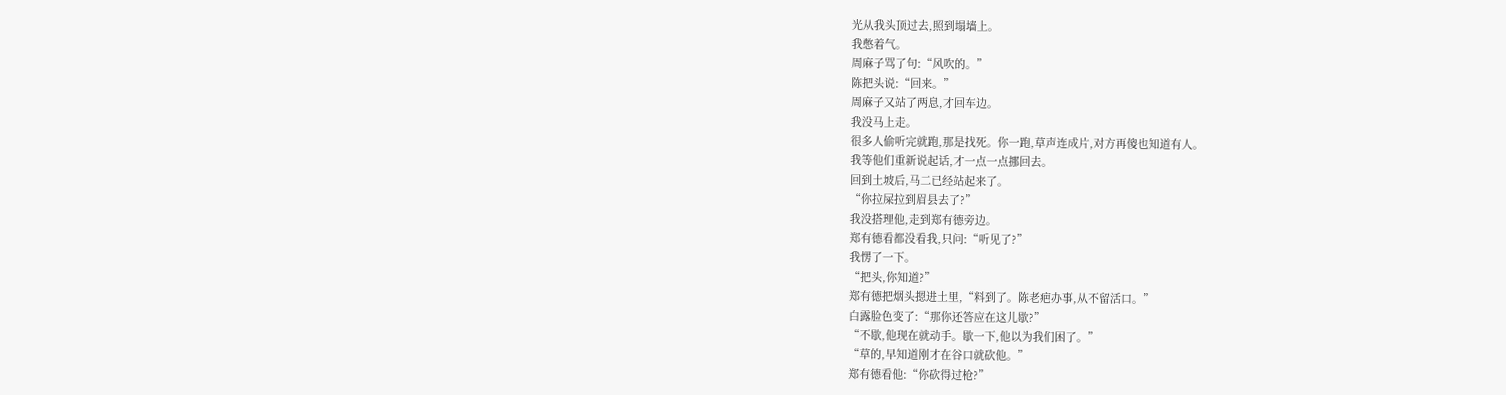光从我头顶过去,照到塌墙上。
我憋着气。
周麻子骂了句:“风吹的。”
陈把头说:“回来。”
周麻子又站了两息,才回车边。
我没马上走。
很多人偷听完就跑,那是找死。你一跑,草声连成片,对方再傻也知道有人。
我等他们重新说起话,才一点一点挪回去。
回到土坡后,马二已经站起来了。
“你拉屎拉到眉县去了?”
我没搭理他,走到郑有德旁边。
郑有德看都没看我,只问:“听见了?”
我愣了一下。
“把头,你知道?”
郑有德把烟头摁进土里,“料到了。陈老疤办事,从不留活口。”
白露脸色变了:“那你还答应在这儿歇?”
“不歇,他现在就动手。歇一下,他以为我们困了。”
“草的,早知道刚才在谷口就砍他。”
郑有德看他:“你砍得过枪?”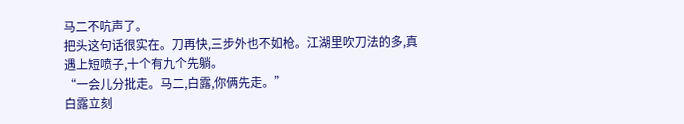马二不吭声了。
把头这句话很实在。刀再快,三步外也不如枪。江湖里吹刀法的多,真遇上短喷子,十个有九个先躺。
“一会儿分批走。马二,白露,你俩先走。”
白露立刻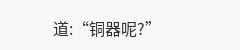道:“铜器呢?”